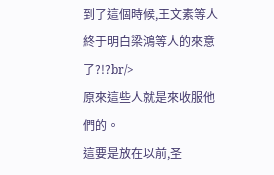到了這個時候,王文素等人終于明白梁鴻等人的來意了?!?br/>
原來這些人就是來收服他們的。
這要是放在以前,圣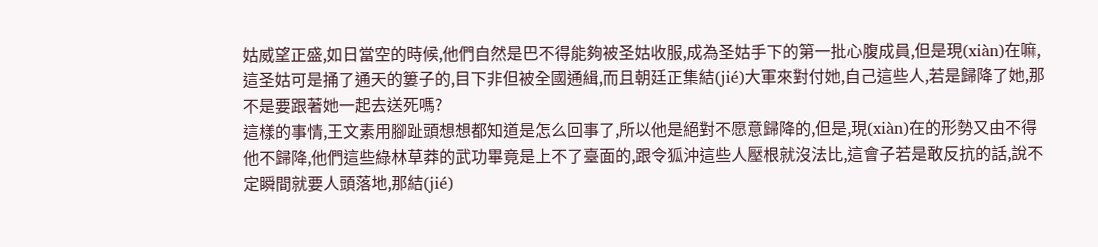姑威望正盛,如日當空的時候,他們自然是巴不得能夠被圣姑收服,成為圣姑手下的第一批心腹成員,但是現(xiàn)在嘛,這圣姑可是捅了通天的簍子的,目下非但被全國通緝,而且朝廷正集結(jié)大軍來對付她,自己這些人,若是歸降了她,那不是要跟著她一起去送死嗎?
這樣的事情,王文素用腳趾頭想想都知道是怎么回事了,所以他是絕對不愿意歸降的,但是,現(xiàn)在的形勢又由不得他不歸降,他們這些綠林草莽的武功畢竟是上不了臺面的,跟令狐沖這些人壓根就沒法比,這會子若是敢反抗的話,說不定瞬間就要人頭落地,那結(jié)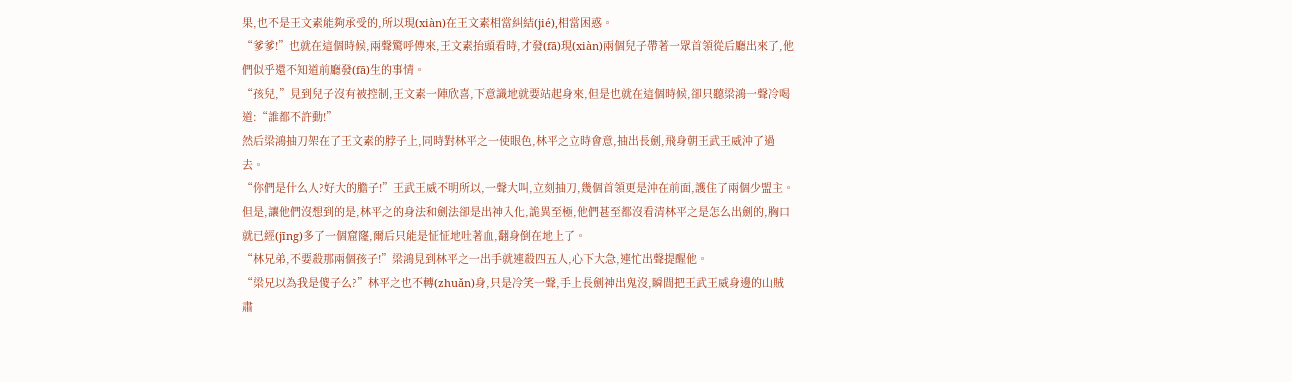果,也不是王文素能夠承受的,所以現(xiàn)在王文素相當糾結(jié),相當困惑。
“爹爹!”也就在這個時候,兩聲驚呼傳來,王文素抬頭看時,才發(fā)現(xiàn)兩個兒子帶著一眾首領從后廳出來了,他們似乎還不知道前廳發(fā)生的事情。
“孩兒,”見到兒子沒有被控制,王文素一陣欣喜,下意識地就要站起身來,但是也就在這個時候,卻只聽梁鴻一聲冷喝道:“誰都不許動!”
然后梁鴻抽刀架在了王文素的脖子上,同時對林平之一使眼色,林平之立時會意,抽出長劍,飛身朝王武王威沖了過去。
“你們是什么人?好大的膽子!”王武王威不明所以,一聲大叫,立刻抽刀,幾個首領更是沖在前面,護住了兩個少盟主。
但是,讓他們沒想到的是,林平之的身法和劍法卻是出神入化,詭異至極,他們甚至都沒看清林平之是怎么出劍的,胸口就已經(jīng)多了一個窟窿,爾后只能是怔怔地吐著血,翻身倒在地上了。
“林兄弟,不要殺那兩個孩子!”梁鴻見到林平之一出手就連殺四五人,心下大急,連忙出聲提醒他。
“梁兄以為我是傻子么?”林平之也不轉(zhuǎn)身,只是冷笑一聲,手上長劍神出鬼沒,瞬間把王武王威身邊的山賊肅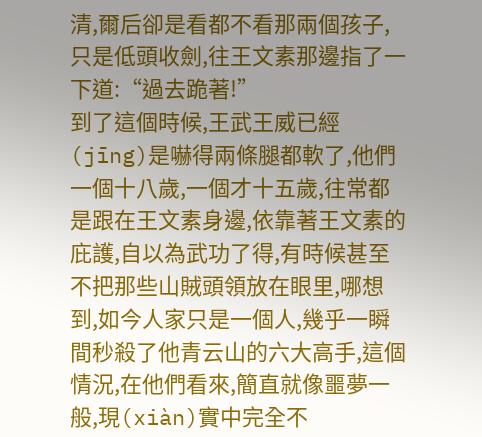清,爾后卻是看都不看那兩個孩子,只是低頭收劍,往王文素那邊指了一下道:“過去跪著!”
到了這個時候,王武王威已經(jīng)是嚇得兩條腿都軟了,他們一個十八歲,一個才十五歲,往常都是跟在王文素身邊,依靠著王文素的庇護,自以為武功了得,有時候甚至不把那些山賊頭領放在眼里,哪想到,如今人家只是一個人,幾乎一瞬間秒殺了他青云山的六大高手,這個情況,在他們看來,簡直就像噩夢一般,現(xiàn)實中完全不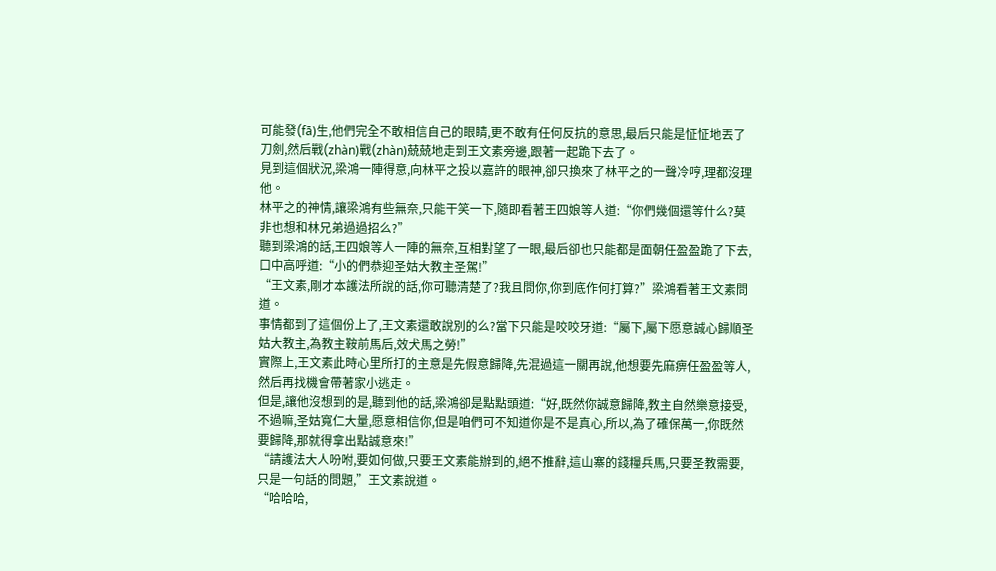可能發(fā)生,他們完全不敢相信自己的眼睛,更不敢有任何反抗的意思,最后只能是怔怔地丟了刀劍,然后戰(zhàn)戰(zhàn)兢兢地走到王文素旁邊,跟著一起跪下去了。
見到這個狀況,梁鴻一陣得意,向林平之投以嘉許的眼神,卻只換來了林平之的一聲冷哼,理都沒理他。
林平之的神情,讓梁鴻有些無奈,只能干笑一下,隨即看著王四娘等人道:“你們幾個還等什么?莫非也想和林兄弟過過招么?”
聽到梁鴻的話,王四娘等人一陣的無奈,互相對望了一眼,最后卻也只能都是面朝任盈盈跪了下去,口中高呼道:“小的們恭迎圣姑大教主圣駕!”
“王文素,剛才本護法所說的話,你可聽清楚了?我且問你,你到底作何打算?”梁鴻看著王文素問道。
事情都到了這個份上了,王文素還敢說別的么?當下只能是咬咬牙道:“屬下,屬下愿意誠心歸順圣姑大教主,為教主鞍前馬后,效犬馬之勞!”
實際上,王文素此時心里所打的主意是先假意歸降,先混過這一關再說,他想要先麻痹任盈盈等人,然后再找機會帶著家小逃走。
但是,讓他沒想到的是,聽到他的話,梁鴻卻是點點頭道:“好,既然你誠意歸降,教主自然樂意接受,不過嘛,圣姑寬仁大量,愿意相信你,但是咱們可不知道你是不是真心,所以,為了確保萬一,你既然要歸降,那就得拿出點誠意來!”
“請護法大人吩咐,要如何做,只要王文素能辦到的,絕不推辭,這山寨的錢糧兵馬,只要圣教需要,只是一句話的問題,”王文素說道。
“哈哈哈,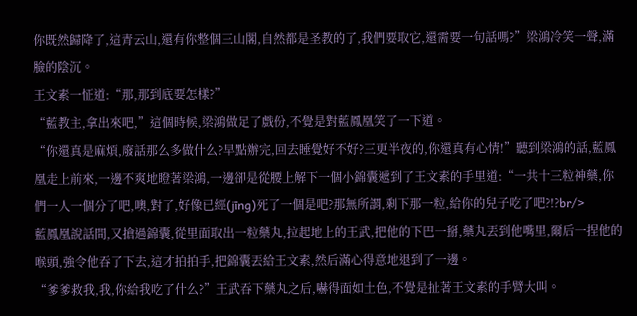你既然歸降了,這青云山,還有你整個三山閣,自然都是圣教的了,我們要取它,還需要一句話嗎?”梁鴻冷笑一聲,滿臉的陰沉。
王文素一怔道:“那,那到底要怎樣?”
“藍教主,拿出來吧,”這個時候,梁鴻做足了戲份,不覺是對藍鳳凰笑了一下道。
“你還真是麻煩,廢話那么多做什么?早點辦完,回去睡覺好不好?三更半夜的,你還真有心情!”聽到梁鴻的話,藍鳳凰走上前來,一邊不爽地瞪著梁鴻,一邊卻是從腰上解下一個小錦囊遞到了王文素的手里道:“一共十三粒神藥,你們一人一個分了吧,噢,對了,好像已經(jīng)死了一個是吧?那無所謂,剩下那一粒,給你的兒子吃了吧?!?br/>
藍鳳凰說話間,又搶過錦囊,從里面取出一粒藥丸,拉起地上的王武,把他的下巴一掰,藥丸丟到他嘴里,爾后一捏他的喉頭,強令他吞了下去,這才拍拍手,把錦囊丟給王文素,然后滿心得意地退到了一邊。
“爹爹救我,我,你給我吃了什么?”王武吞下藥丸之后,嚇得面如土色,不覺是扯著王文素的手臂大叫。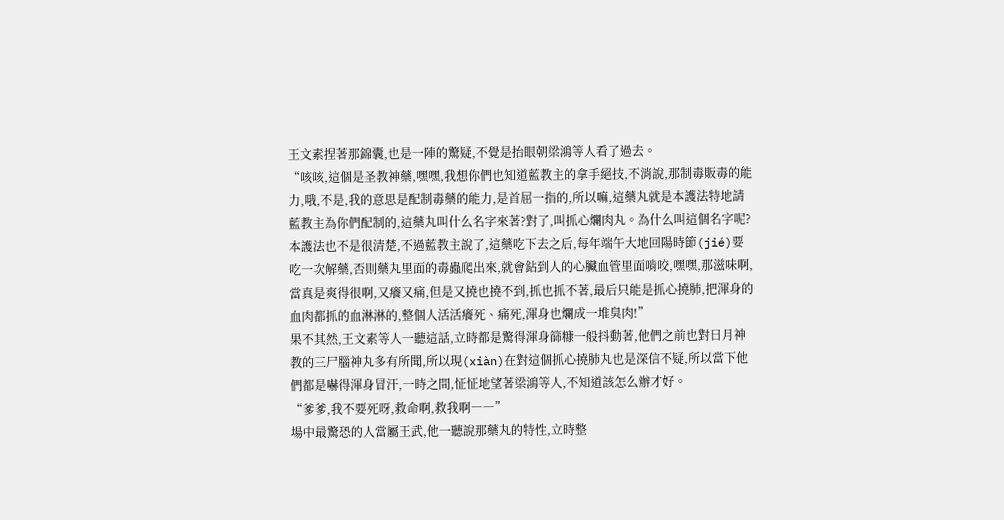王文素捏著那錦囊,也是一陣的驚疑,不覺是抬眼朝梁鴻等人看了過去。
“咳咳,這個是圣教神藥,嘿嘿,我想你們也知道藍教主的拿手絕技,不消說,那制毒販毒的能力,哦,不是,我的意思是配制毒藥的能力,是首屈一指的,所以嘛,這藥丸就是本護法特地請藍教主為你們配制的,這藥丸叫什么名字來著?對了,叫抓心爛肉丸。為什么叫這個名字呢?本護法也不是很清楚,不過藍教主說了,這藥吃下去之后,每年端午大地回陽時節(jié)要吃一次解藥,否則藥丸里面的毒蟲爬出來,就會鉆到人的心臟血管里面啃咬,嘿嘿,那滋味啊,當真是爽得很啊,又癢又痛,但是又撓也撓不到,抓也抓不著,最后只能是抓心撓肺,把渾身的血肉都抓的血淋淋的,整個人活活癢死、痛死,渾身也爛成一堆臭肉!”
果不其然,王文素等人一聽這話,立時都是驚得渾身篩糠一般抖動著,他們之前也對日月神教的三尸腦神丸多有所聞,所以現(xiàn)在對這個抓心撓肺丸也是深信不疑,所以當下他們都是嚇得渾身冒汗,一時之間,怔怔地望著梁鴻等人,不知道該怎么辦才好。
“爹爹,我不要死呀,救命啊,救我啊――”
場中最驚恐的人當屬王武,他一聽說那藥丸的特性,立時整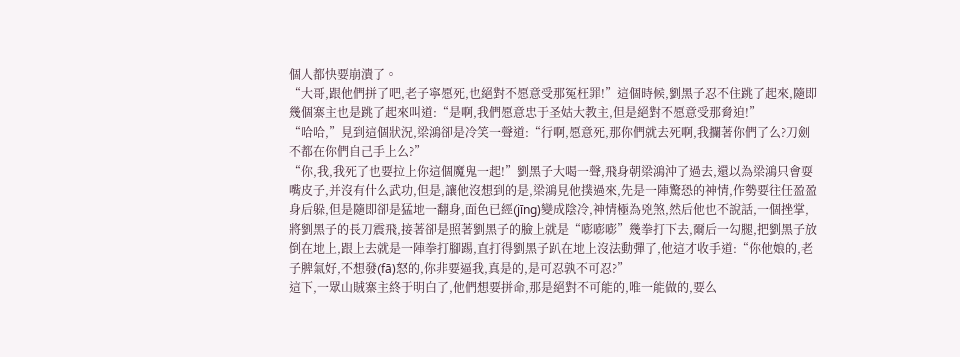個人都快要崩潰了。
“大哥,跟他們拼了吧,老子寧愿死,也絕對不愿意受那冤枉罪!”這個時候,劉黑子忍不住跳了起來,隨即幾個寨主也是跳了起來叫道:“是啊,我們愿意忠于圣姑大教主,但是絕對不愿意受那脅迫!”
“哈哈,”見到這個狀況,梁鴻卻是冷笑一聲道:“行啊,愿意死,那你們就去死啊,我攔著你們了么?刀劍不都在你們自己手上么?”
“你,我,我死了也要拉上你這個魔鬼一起!”劉黑子大喝一聲,飛身朝梁鴻沖了過去,還以為梁鴻只會耍嘴皮子,并沒有什么武功,但是,讓他沒想到的是,梁鴻見他撲過來,先是一陣驚恐的神情,作勢要往任盈盈身后躲,但是隨即卻是猛地一翻身,面色已經(jīng)變成陰冷,神情極為兇煞,然后他也不說話,一個挫掌,將劉黑子的長刀震飛,接著卻是照著劉黑子的臉上就是“嘭嘭嘭”幾拳打下去,爾后一勾腿,把劉黑子放倒在地上,跟上去就是一陣拳打腳踢,直打得劉黑子趴在地上沒法動彈了,他這才收手道:“你他娘的,老子脾氣好,不想發(fā)怒的,你非要逼我,真是的,是可忍孰不可忍?”
這下,一眾山賊寨主終于明白了,他們想要拼命,那是絕對不可能的,唯一能做的,要么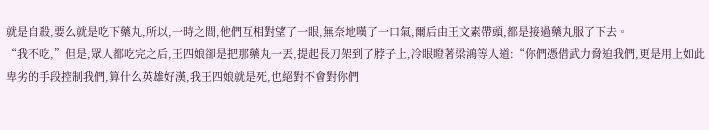就是自殺,要么就是吃下藥丸,所以,一時之間,他們互相對望了一眼,無奈地嘆了一口氣,爾后由王文素帶頭,都是接過藥丸服了下去。
“我不吃,”但是,眾人都吃完之后,王四娘卻是把那藥丸一丟,提起長刀架到了脖子上,冷眼瞪著梁鴻等人道:“你們憑借武力脅迫我們,更是用上如此卑劣的手段控制我們,算什么英雄好漢,我王四娘就是死,也絕對不會對你們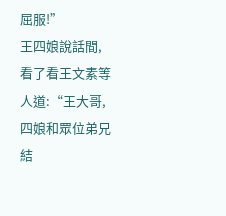屈服!”
王四娘說話間,看了看王文素等人道:“王大哥,四娘和眾位弟兄結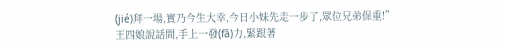(jié)拜一場,實乃今生大幸,今日小妹先走一步了,眾位兄弟保重!”
王四娘說話間,手上一發(fā)力,緊跟著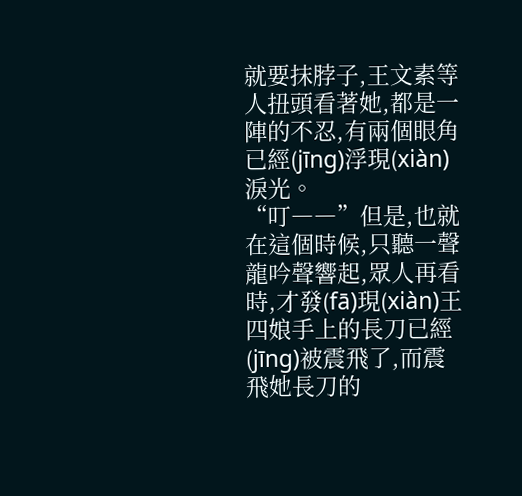就要抹脖子,王文素等人扭頭看著她,都是一陣的不忍,有兩個眼角已經(jīng)浮現(xiàn)淚光。
“叮――”但是,也就在這個時候,只聽一聲龍吟聲響起,眾人再看時,才發(fā)現(xiàn)王四娘手上的長刀已經(jīng)被震飛了,而震飛她長刀的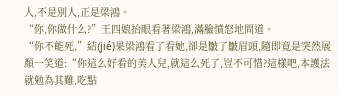人,不是別人,正是梁鴻。
“你,你做什么?”王四娘抬眼看著梁鴻,滿臉憤怒地問道。
“你不能死,”結(jié)果梁鴻看了看她,卻是皺了皺眉頭,隨即竟是突然展顏一笑道:“你這么好看的美人兒,就這么死了,豈不可惜?這樣吧,本護法就勉為其難,吃點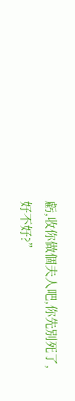虧,收你做個夫人吧,你先別死了,好不好?”